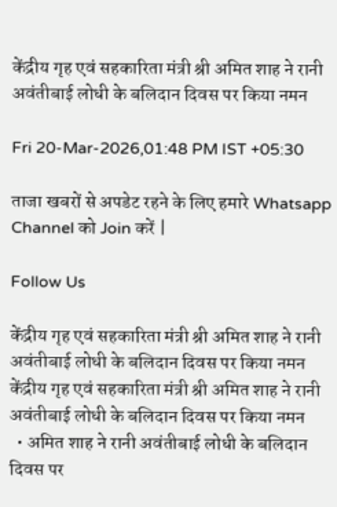केंद्रीय गृह एवं सहकारिता मंत्री श्री अमित शाह ने रानी अवंतीबाई लोधी के बलिदान दिवस पर किया नमन

Fri 20-Mar-2026,01:48 PM IST +05:30

ताजा खबरों से अपडेट रहने के लिए हमारे Whatsapp Channel को Join करें |

Follow Us

केंद्रीय गृह एवं सहकारिता मंत्री श्री अमित शाह ने रानी अवंतीबाई लोधी के बलिदान दिवस पर किया नमन केंद्रीय गृह एवं सहकारिता मंत्री श्री अमित शाह ने रानी अवंतीबाई लोधी के बलिदान दिवस पर किया नमन
  • अमित शाह ने रानी अवंतीबाई लोधी के बलिदान दिवस पर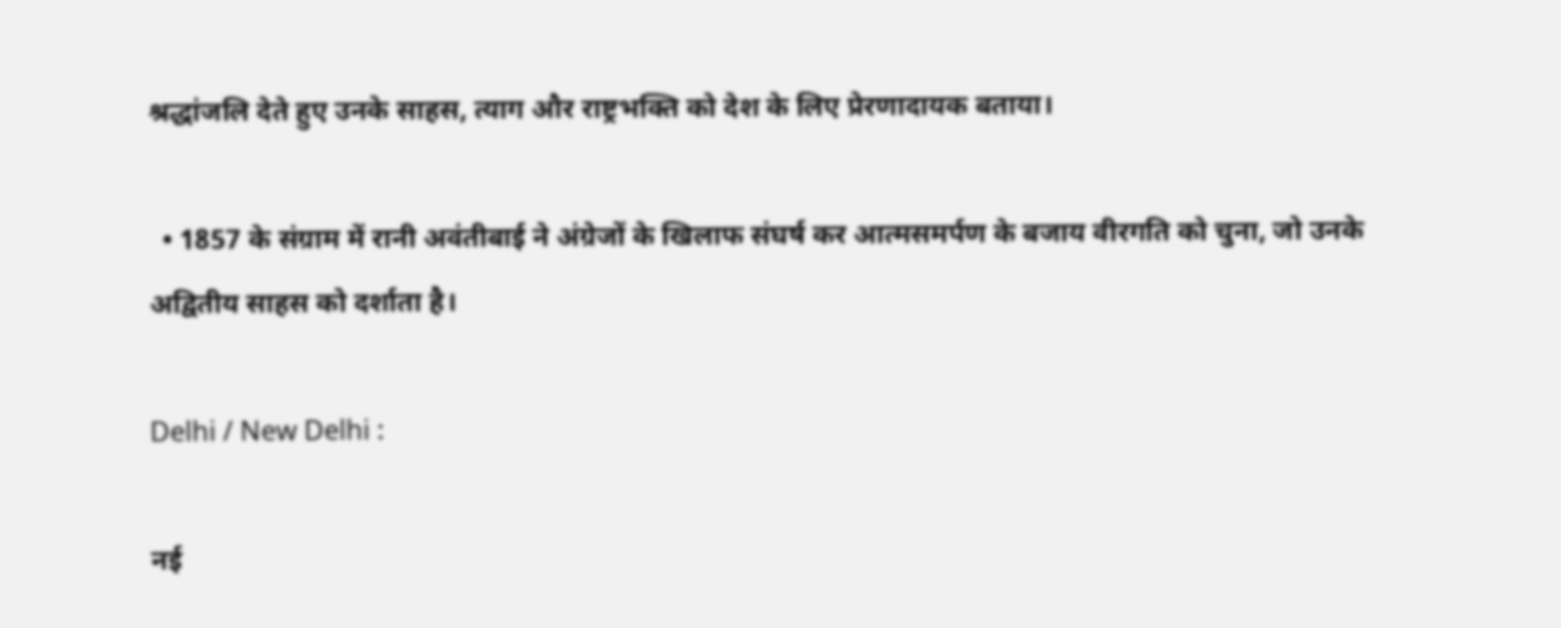श्रद्धांजलि देते हुए उनके साहस, त्याग और राष्ट्रभक्ति को देश के लिए प्रेरणादायक बताया।

  • 1857 के संग्राम में रानी अवंतीबाई ने अंग्रेजों के खिलाफ संघर्ष कर आत्मसमर्पण के बजाय वीरगति को चुना, जो उनके अद्वितीय साहस को दर्शाता है।

Delhi / New Delhi :

नई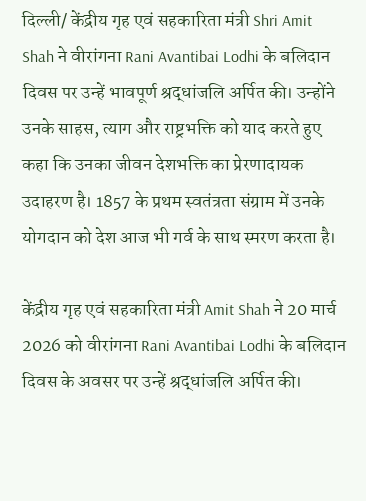दिल्ली/ केंद्रीय गृह एवं सहकारिता मंत्री Shri Amit Shah ने वीरांगना Rani Avantibai Lodhi के बलिदान दिवस पर उन्हें भावपूर्ण श्रद्धांजलि अर्पित की। उन्होंने उनके साहस, त्याग और राष्ट्रभक्ति को याद करते हुए कहा कि उनका जीवन देशभक्ति का प्रेरणादायक उदाहरण है। 1857 के प्रथम स्वतंत्रता संग्राम में उनके योगदान को देश आज भी गर्व के साथ स्मरण करता है।

केंद्रीय गृह एवं सहकारिता मंत्री Amit Shah ने 20 मार्च 2026 को वीरांगना Rani Avantibai Lodhi के बलिदान दिवस के अवसर पर उन्हें श्रद्धांजलि अर्पित की।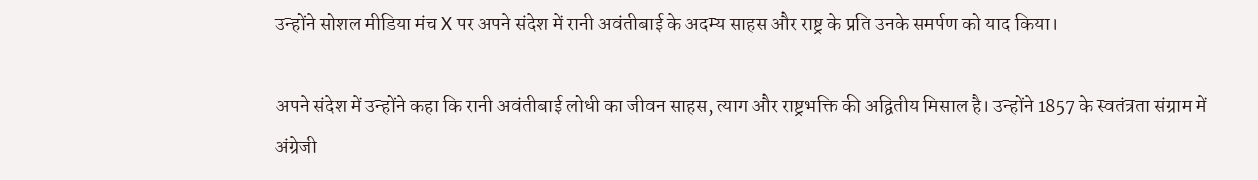उन्होंने सोशल मीडिया मंच X पर अपने संदेश में रानी अवंतीबाई के अदम्य साहस और राष्ट्र के प्रति उनके समर्पण को याद किया।

अपने संदेश में उन्होंने कहा कि रानी अवंतीबाई लोधी का जीवन साहस, त्याग और राष्ट्रभक्ति की अद्वितीय मिसाल है। उन्होंने 1857 के स्वतंत्रता संग्राम में अंग्रेजी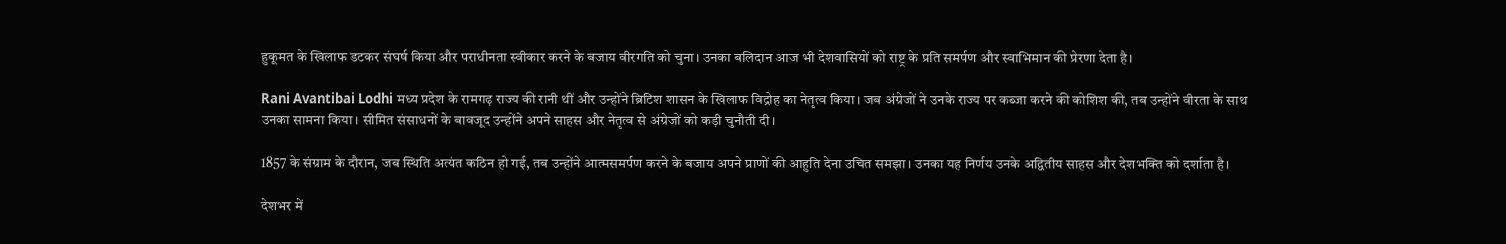हुकूमत के खिलाफ डटकर संघर्ष किया और पराधीनता स्वीकार करने के बजाय वीरगति को चुना। उनका बलिदान आज भी देशवासियों को राष्ट्र के प्रति समर्पण और स्वाभिमान की प्रेरणा देता है।

Rani Avantibai Lodhi मध्य प्रदेश के रामगढ़ राज्य की रानी थीं और उन्होंने ब्रिटिश शासन के खिलाफ विद्रोह का नेतृत्व किया। जब अंग्रेजों ने उनके राज्य पर कब्जा करने की कोशिश की, तब उन्होंने वीरता के साथ उनका सामना किया। सीमित संसाधनों के बावजूद उन्होंने अपने साहस और नेतृत्व से अंग्रेजों को कड़ी चुनौती दी।

1857 के संग्राम के दौरान, जब स्थिति अत्यंत कठिन हो गई, तब उन्होंने आत्मसमर्पण करने के बजाय अपने प्राणों की आहुति देना उचित समझा। उनका यह निर्णय उनके अद्वितीय साहस और देशभक्ति को दर्शाता है।

देशभर में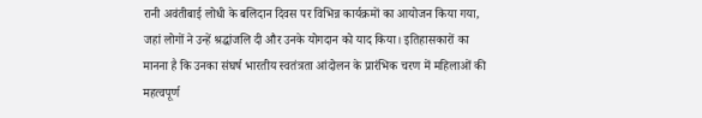रानी अवंतीबाई लोधी के बलिदान दिवस पर विभिन्न कार्यक्रमों का आयोजन किया गया, जहां लोगों ने उन्हें श्रद्धांजलि दी और उनके योगदान को याद किया। इतिहासकारों का मानना है कि उनका संघर्ष भारतीय स्वतंत्रता आंदोलन के प्रारंभिक चरण में महिलाओं की महत्वपूर्ण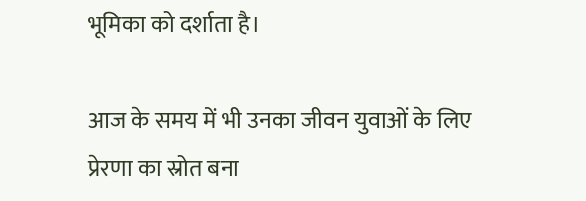भूमिका को दर्शाता है।

आज के समय में भी उनका जीवन युवाओं के लिए प्रेरणा का स्रोत बना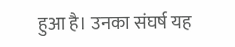हुआ है। उनका संघर्ष यह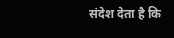संदेश देता है कि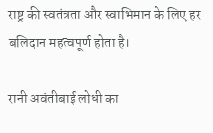राष्ट्र की स्वतंत्रता और स्वाभिमान के लिए हर बलिदान महत्वपूर्ण होता है।

रानी अवंतीबाई लोधी का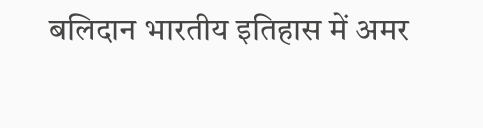बलिदान भारतीय इतिहास में अमर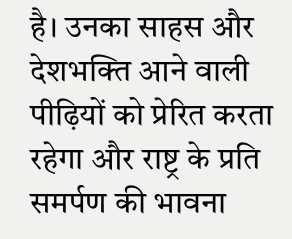है। उनका साहस और देशभक्ति आने वाली पीढ़ियों को प्रेरित करता रहेगा और राष्ट्र के प्रति समर्पण की भावना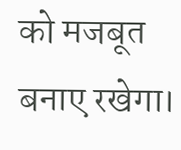को मजबूत बनाए रखेगा।